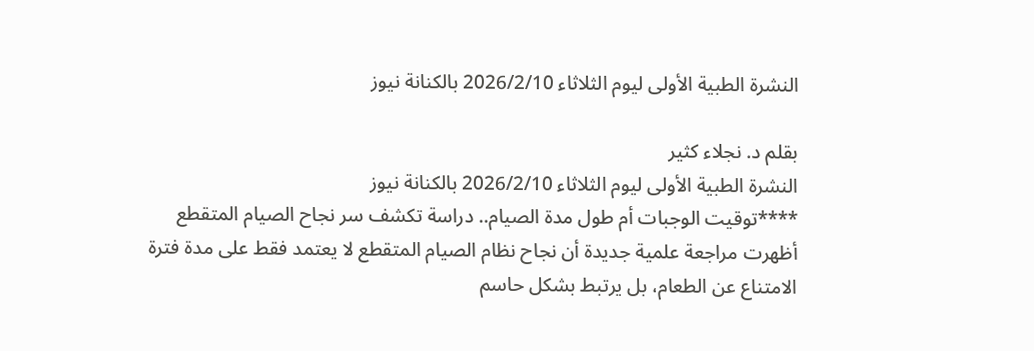النشرة الطبية الأولى ليوم الثلاثاء 2026/2/10 بالكنانة نيوز

بقلم د. نجلاء كثير
النشرة الطبية الأولى ليوم الثلاثاء 2026/2/10 بالكنانة نيوز
****توقيت الوجبات أم طول مدة الصيام.. دراسة تكشف سر نجاح الصيام المتقطع
أظهرت مراجعة علمية جديدة أن نجاح نظام الصيام المتقطع لا يعتمد فقط على مدة فترة الامتناع عن الطعام، بل يرتبط بشكل حاسم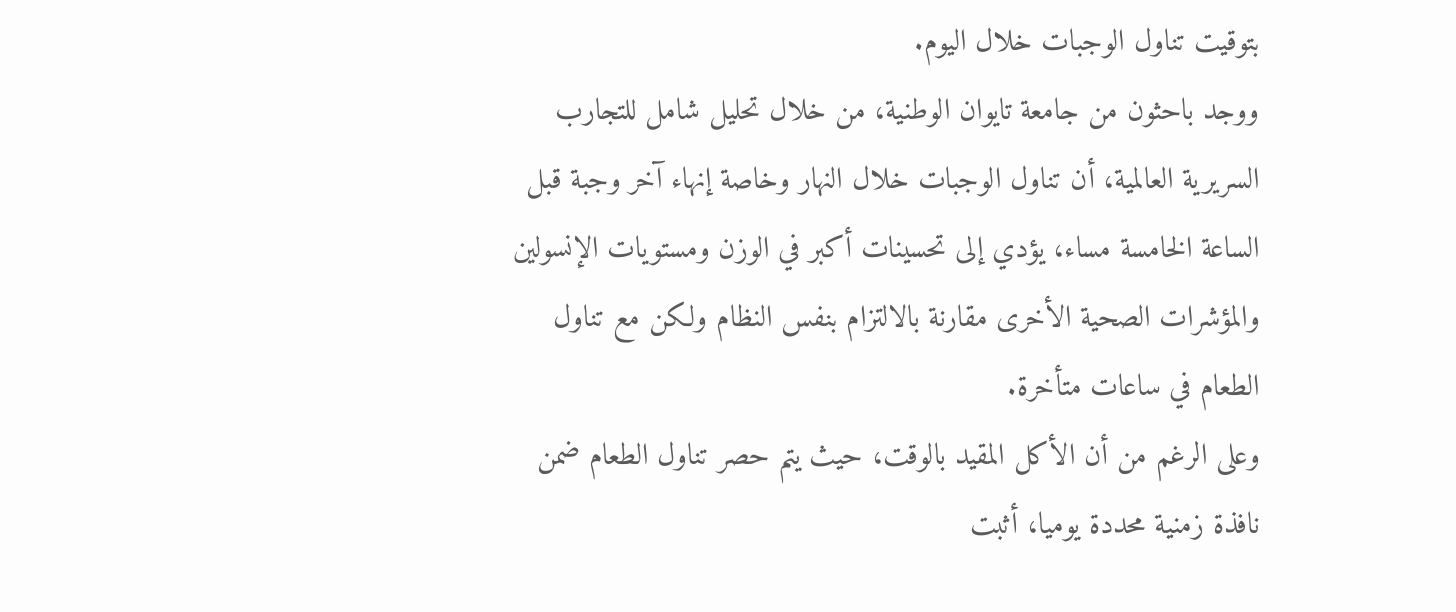بتوقيت تناول الوجبات خلال اليوم.
ووجد باحثون من جامعة تايوان الوطنية، من خلال تحليل شامل للتجارب السريرية العالمية، أن تناول الوجبات خلال النهار وخاصة إنهاء آخر وجبة قبل الساعة الخامسة مساء، يؤدي إلى تحسينات أكبر في الوزن ومستويات الإنسولين والمؤشرات الصحية الأخرى مقارنة بالالتزام بنفس النظام ولكن مع تناول الطعام في ساعات متأخرة.
وعلى الرغم من أن الأكل المقيد بالوقت، حيث يتم حصر تناول الطعام ضمن نافذة زمنية محددة يوميا، أثبت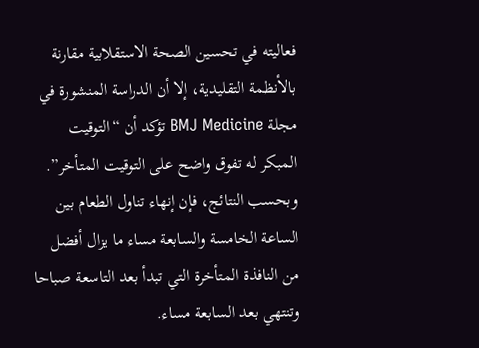فعاليته في تحسين الصحة الاستقلابية مقارنة بالأنظمة التقليدية، إلا أن الدراسة المنشورة في مجلة BMJ Medicine تؤكد أن “التوقيت المبكر له تفوق واضح على التوقيت المتأخر”.
وبحسب النتائج، فإن إنهاء تناول الطعام بين الساعة الخامسة والسابعة مساء ما يزال أفضل من النافذة المتأخرة التي تبدأ بعد التاسعة صباحا وتنتهي بعد السابعة مساء.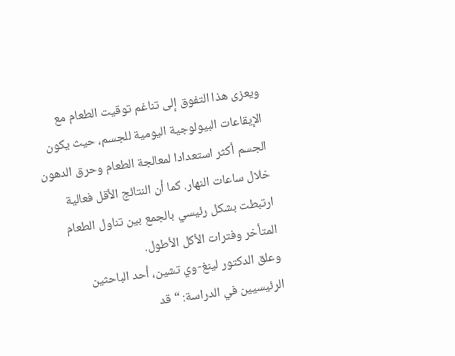ويعزى هذا التفوق إلى تناغم توقيت الطعام مع الإيقاعات البيولوجية اليومية للجسم، حيث يكون الجسم أكثر استعدادا لمعالجة الطعام وحرق الدهون خلال ساعات النهار. كما أن النتائج الأقل فعالية ارتبطت بشكل رئيسي بالجمع بين تناول الطعام المتأخر وفترات الأكل الأطول.
وعلق الدكتور لينغ-وي تشين، أحد الباحثين الرئيسيين في الدراسة: “قد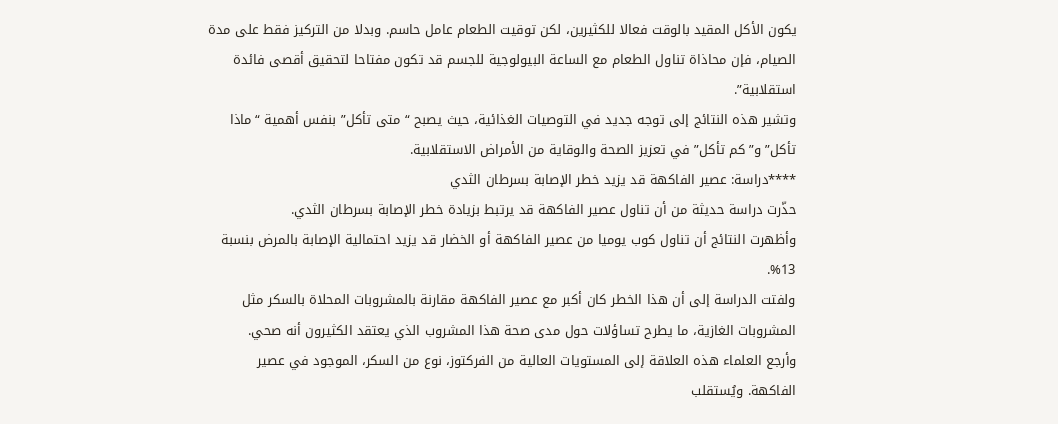يكون الأكل المقيد بالوقت فعالا للكثيرين، لكن توقيت الطعام عامل حاسم. وبدلا من التركيز فقط على مدة الصيام، فإن محاذاة تناول الطعام مع الساعة البيولوجية للجسم قد تكون مفتاحا لتحقيق أقصى فائدة استقلابية”.
وتشير هذه النتائج إلى توجه جديد في التوصيات الغذائية، حيث يصبح “متى تأكل” بنفس أهمية “ماذا تأكل” و”كم تأكل” في تعزيز الصحة والوقاية من الأمراض الاستقلابية.
****دراسة: عصير الفاكهة قد يزيد خطر الإصابة بسرطان الثدي
حذّرت دراسة حديثة من أن تناول عصير الفاكهة قد يرتبط بزيادة خطر الإصابة بسرطان الثدي.
وأظهرت النتائج أن تناول كوب يوميا من عصير الفاكهة أو الخضار قد يزيد احتمالية الإصابة بالمرض بنسبة 13%.
ولفتت الدراسة إلى أن هذا الخطر كان أكبر مع عصير الفاكهة مقارنة بالمشروبات المحلاة بالسكر مثل المشروبات الغازية، ما يطرح تساؤلات حول مدى صحة هذا المشروب الذي يعتقد الكثيرون أنه صحي.
وأرجع العلماء هذه العلاقة إلى المستويات العالية من الفركتوز، نوع من السكر، الموجود في عصير الفاكهة. ويُستقلب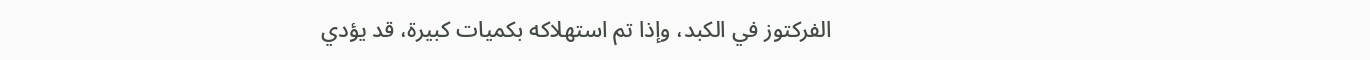الفركتوز في الكبد، وإذا تم استهلاكه بكميات كبيرة، قد يؤدي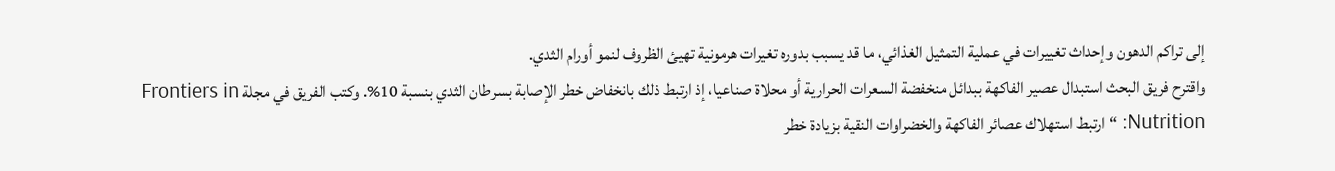إلى تراكم الدهون وإحداث تغييرات في عملية التمثيل الغذائي، ما قد يسبب بدوره تغيرات هرمونية تهيئ الظروف لنمو أورام الثدي.
واقترح فريق البحث استبدال عصير الفاكهة ببدائل منخفضة السعرات الحرارية أو محلاة صناعيا، إذ ارتبط ذلك بانخفاض خطر الإصابة بسرطان الثدي بنسبة 10%. وكتب الفريق في مجلة Frontiers in Nutrition: “ارتبط استهلاك عصائر الفاكهة والخضراوات النقية بزيادة خطر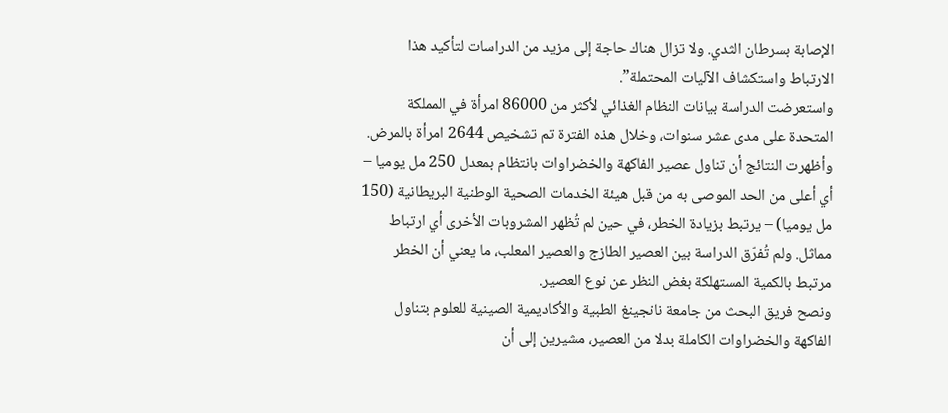الإصابة بسرطان الثدي. ولا تزال هناك حاجة إلى مزيد من الدراسات لتأكيد هذا الارتباط واستكشاف الآليات المحتملة”.
واستعرضت الدراسة بيانات النظام الغذائي لأكثر من 86000 امرأة في المملكة المتحدة على مدى عشر سنوات، وخلال هذه الفترة تم تشخيص 2644 امرأة بالمرض. وأظهرت النتائج أن تناول عصير الفاكهة والخضراوات بانتظام بمعدل 250 مل يوميا – أي أعلى من الحد الموصى به من قبل هيئة الخدمات الصحية الوطنية البريطانية (150 مل يوميا) – يرتبط بزيادة الخطر، في حين لم تُظهر المشروبات الأخرى أي ارتباط مماثل. ولم تُفرّق الدراسة بين العصير الطازج والعصير المعلب، ما يعني أن الخطر مرتبط بالكمية المستهلكة بغض النظر عن نوع العصير.
ونصح فريق البحث من جامعة نانجينغ الطبية والأكاديمية الصينية للعلوم بتناول الفاكهة والخضراوات الكاملة بدلا من العصير، مشيرين إلى أن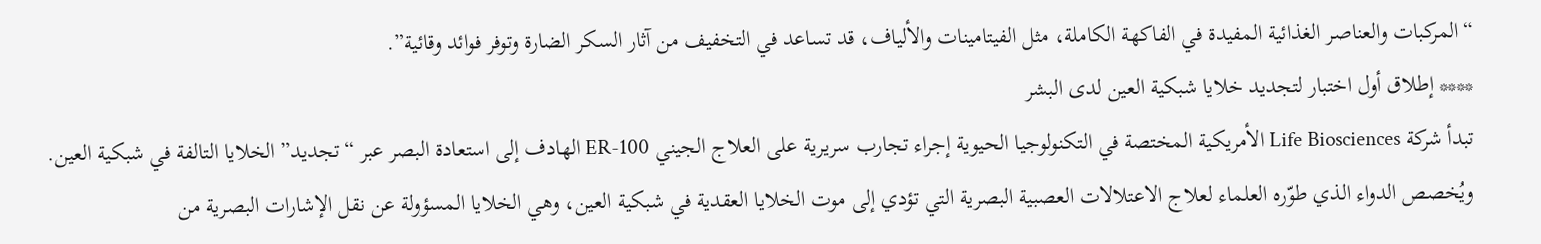“المركبات والعناصر الغذائية المفيدة في الفاكهة الكاملة، مثل الفيتامينات والألياف، قد تساعد في التخفيف من آثار السكر الضارة وتوفر فوائد وقائية”.
**** إطلاق أول اختبار لتجديد خلايا شبكية العين لدى البشر
تبدأ شركة Life Biosciences الأمريكية المختصة في التكنولوجيا الحيوية إجراء تجارب سريرية على العلاج الجيني ER-100 الهادف إلى استعادة البصر عبر “تجديد” الخلايا التالفة في شبكية العين.
ويُخصص الدواء الذي طوّره العلماء لعلاج الاعتلالات العصبية البصرية التي تؤدي إلى موت الخلايا العقدية في شبكية العين، وهي الخلايا المسؤولة عن نقل الإشارات البصرية من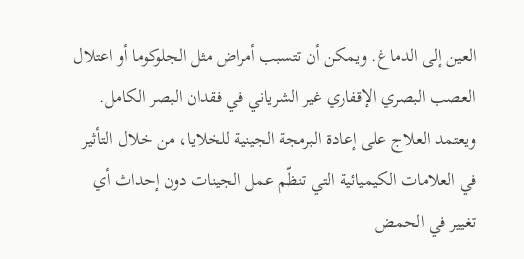العين إلى الدماغ. ويمكن أن تتسبب أمراض مثل الجلوكوما أو اعتلال العصب البصري الإقفاري غير الشرياني في فقدان البصر الكامل.
ويعتمد العلاج على إعادة البرمجة الجينية للخلايا، من خلال التأثير في العلامات الكيميائية التي تنظّم عمل الجينات دون إحداث أي تغيير في الحمض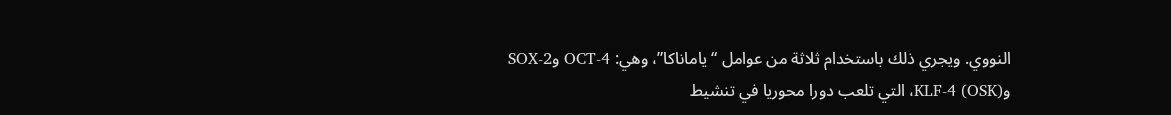النووي. ويجري ذلك باستخدام ثلاثة من عوامل “ياماناكا”، وهي: OCT-4 وSOX-2 وKLF-4 (OSK)، التي تلعب دورا محوريا في تنشيط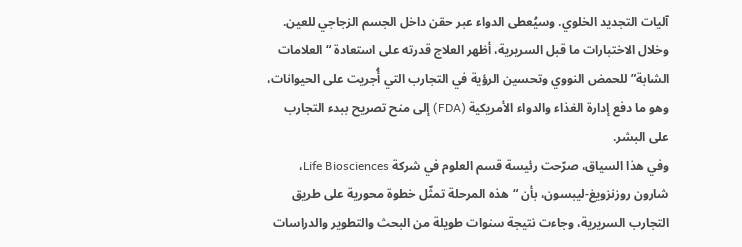آليات التجديد الخلوي. وسيُعطى الدواء عبر حقن داخل الجسم الزجاجي للعين.
وخلال الاختبارات ما قبل السريرية، أظهر العلاج قدرته على استعادة “العلامات الشابة” للحمض النووي وتحسين الرؤية في التجارب التي أُجريت على الحيوانات، وهو ما دفع إدارة الغذاء والدواء الأمريكية (FDA) إلى منح تصريح ببدء التجارب على البشر.
وفي هذا السياق، صرّحت رئيسة قسم العلوم في شركة Life Biosciences، شارون روزنزويغ-ليبسون، بأن “هذه المرحلة تمثّل خطوة محورية على طريق التجارب السريرية، وجاءت نتيجة سنوات طويلة من البحث والتطوير والدراسات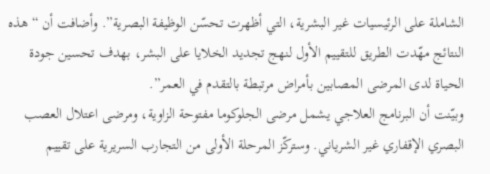الشاملة على الرئيسيات غير البشرية، التي أظهرت تحسّن الوظيفة البصرية”. وأضافت أن “هذه النتائج مهّدت الطريق للتقييم الأول لنهج تجديد الخلايا على البشر، بهدف تحسين جودة الحياة لدى المرضى المصابين بأمراض مرتبطة بالتقدم في العمر”.
وبيّنت أن البرنامج العلاجي يشمل مرضى الجلوكوما مفتوحة الزاوية، ومرضى اعتلال العصب البصري الإقفاري غير الشرياني. وستركّز المرحلة الأولى من التجارب السريرية على تقييم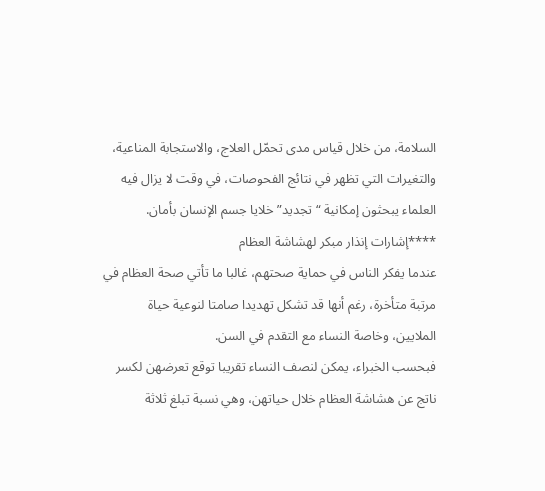السلامة، من خلال قياس مدى تحمّل العلاج، والاستجابة المناعية، والتغيرات التي تظهر في نتائج الفحوصات، في وقت لا يزال فيه العلماء يبحثون إمكانية “تجديد” خلايا جسم الإنسان بأمان.
****إشارات إنذار مبكر لهشاشة العظام
عندما يفكر الناس في حماية صحتهم، غالبا ما تأتي صحة العظام في مرتبة متأخرة، رغم أنها قد تشكل تهديدا صامتا لنوعية حياة الملايين، وخاصة النساء مع التقدم في السن.
فبحسب الخبراء، يمكن لنصف النساء تقريبا توقع تعرضهن لكسر ناتج عن هشاشة العظام خلال حياتهن، وهي نسبة تبلغ ثلاثة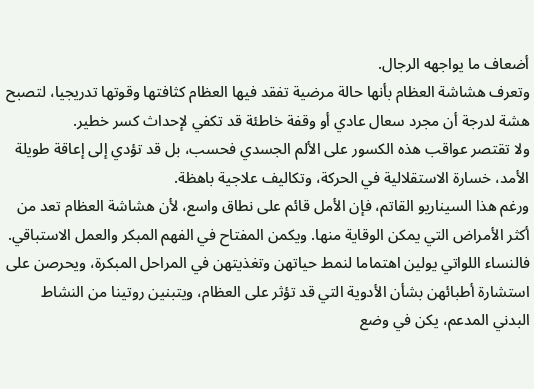أضعاف ما يواجهه الرجال.
وتعرف هشاشة العظام بأنها حالة مرضية تفقد فيها العظام كثافتها وقوتها تدريجيا، لتصبح هشة لدرجة أن مجرد سعال عادي أو وقفة خاطئة قد تكفي لإحداث كسر خطير.
ولا تقتصر عواقب هذه الكسور على الألم الجسدي فحسب، بل قد تؤدي إلى إعاقة طويلة الأمد، خسارة الاستقلالية في الحركة، وتكاليف علاجية باهظة.
ورغم هذا السيناريو القاتم، فإن الأمل قائم على نطاق واسع، لأن هشاشة العظام تعد من أكثر الأمراض التي يمكن الوقاية منها. ويكمن المفتاح في الفهم المبكر والعمل الاستباقي. فالنساء اللواتي يولين اهتماما لنمط حياتهن وتغذيتهن في المراحل المبكرة، ويحرصن على استشارة أطبائهن بشأن الأدوية التي قد تؤثر على العظام، ويتبنين روتينا من النشاط البدني المدعم، يكن في وضع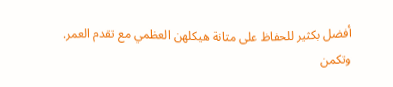أفضل بكثير للحفاظ على متانة هيكلهن العظمي مع تقدم العمر.
وتكمن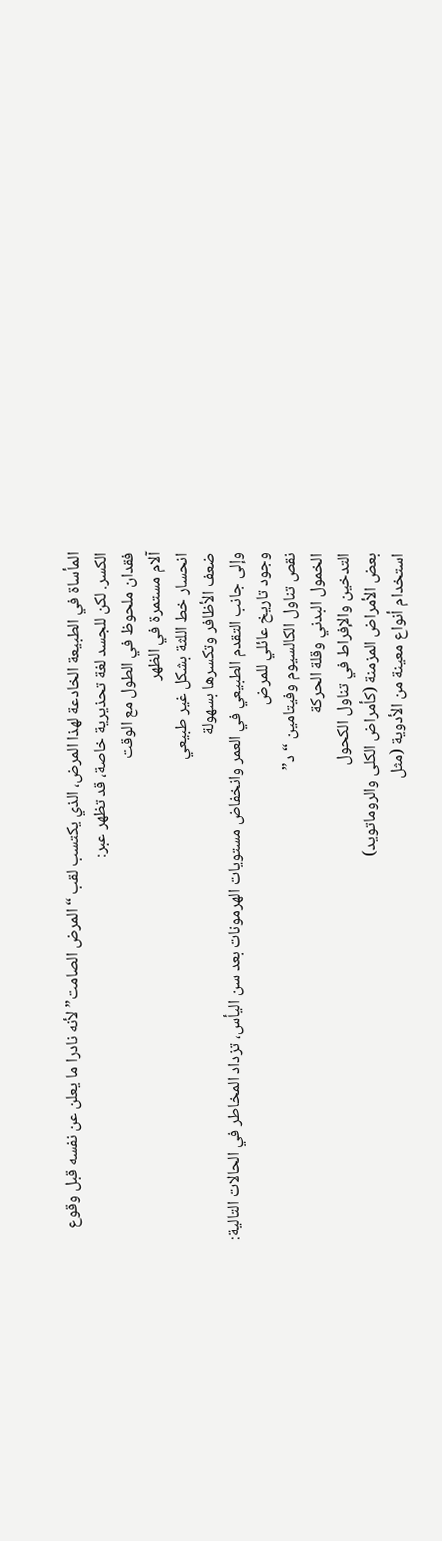المأساة في الطبيعة الخادعة لهذا المرض، الذي يكتسب لقب “المرض الصامت” لأنه نادرا ما يعلن عن نفسه قبل وقوع الكسر. لكن للجسد لغة تحذيرية خاصة، قد تظهر عبر:
فقدان ملحوظ في الطول مع الوقت
آلام مستمرة في الظهر
انحسار خط اللثة بشكل غير طبيعي
ضعف الأظافر وتكسرها بسهولة
وإلى جانب التقدم الطبيعي في العمر وانخفاض مستويات الهرمونات بعد سن اليأس، تزداد المخاطر في الحالات التالية:
وجود تاريخ عائلي للمرض
نقص تناول الكالسيوم وفيتامين “د”
الخمول البدني وقلة الحركة
التدخين والإفراط في تناول الكحول
بعض الأمراض المزمنة (كأمراض الكلى والروماتويد)
استخدام أنواع معينة من الأدوية (مثل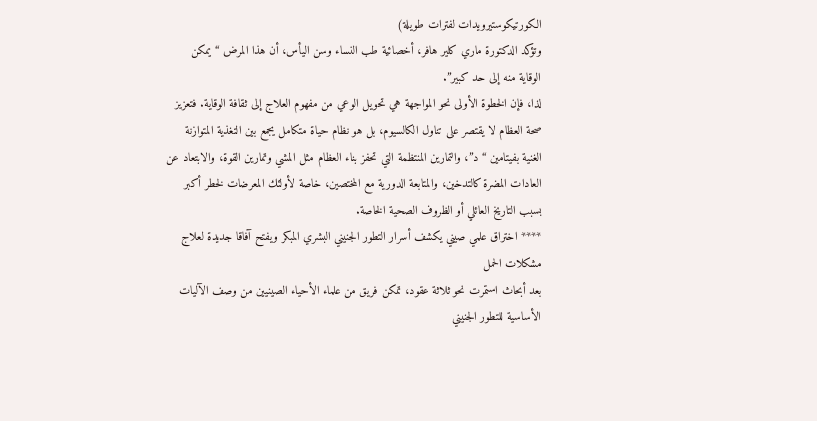الكورتيكوستيرويدات لفترات طويلة)
وتؤكد الدكتورة ماري كلير هافر، أخصائية طب النساء وسن اليأس، أن هذا المرض “يمكن الوقاية منه إلى حد كبير”.
لذا، فإن الخطوة الأولى نحو المواجهة هي تحويل الوعي من مفهوم العلاج إلى ثقافة الوقاية. فتعزيز صحة العظام لا يقتصر على تناول الكالسيوم، بل هو نظام حياة متكامل يجمع بين التغذية المتوازنة الغنية بفيتامين “د”، والتمارين المنتظمة التي تحفز بناء العظام مثل المشي وتمارين القوة، والابتعاد عن العادات المضرة كالتدخين، والمتابعة الدورية مع المختصين، خاصة لأولئك المعرضات لخطر أكبر بسبب التاريخ العائلي أو الظروف الصحية الخاصة.
**** اختراق علمي صيني يكشف أسرار التطور الجنيني البشري المبكر ويفتح آفاقا جديدة لعلاج مشكلات الحمل
بعد أبحاث استمرت نحو ثلاثة عقود، تمكن فريق من علماء الأحياء الصينيين من وصف الآليات الأساسية للتطور الجنيني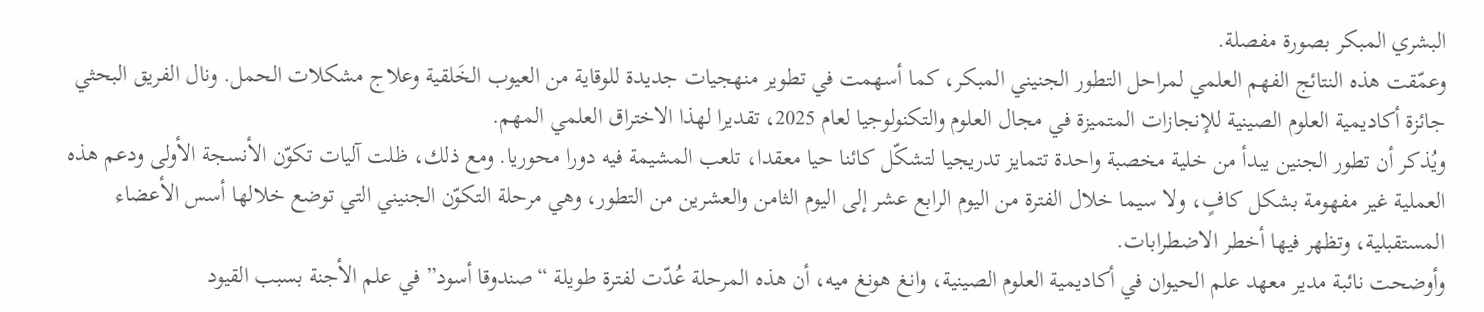البشري المبكر بصورة مفصلة.
وعمّقت هذه النتائج الفهم العلمي لمراحل التطور الجنيني المبكر، كما أسهمت في تطوير منهجيات جديدة للوقاية من العيوب الخَلقية وعلاج مشكلات الحمل. ونال الفريق البحثي جائزة أكاديمية العلوم الصينية للإنجازات المتميزة في مجال العلوم والتكنولوجيا لعام 2025، تقديرا لهذا الاختراق العلمي المهم.
ويُذكر أن تطور الجنين يبدأ من خلية مخصبة واحدة تتمايز تدريجيا لتشكّل كائنا حيا معقدا، تلعب المشيمة فيه دورا محوريا. ومع ذلك، ظلت آليات تكوّن الأنسجة الأولى ودعم هذه العملية غير مفهومة بشكل كافٍ، ولا سيما خلال الفترة من اليوم الرابع عشر إلى اليوم الثامن والعشرين من التطور، وهي مرحلة التكوّن الجنيني التي توضع خلالها أسس الأعضاء المستقبلية، وتظهر فيها أخطر الاضطرابات.
وأوضحت نائبة مدير معهد علم الحيوان في أكاديمية العلوم الصينية، وانغ هونغ ميه، أن هذه المرحلة عُدّت لفترة طويلة “صندوقا أسود” في علم الأجنة بسبب القيود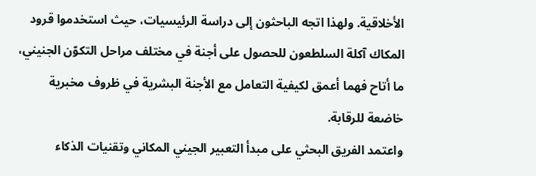الأخلاقية. ولهذا اتجه الباحثون إلى دراسة الرئيسيات، حيث استخدموا قرود المكاك آكلة السلطعون للحصول على أجنة في مختلف مراحل التكوّن الجنيني، ما أتاح فهما أعمق لكيفية التعامل مع الأجنة البشرية في ظروف مخبرية خاضعة للرقابة.
واعتمد الفريق البحثي على مبدأ التعبير الجيني المكاني وتقنيات الذكاء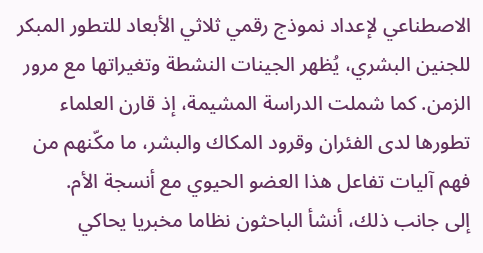الاصطناعي لإعداد نموذج رقمي ثلاثي الأبعاد للتطور المبكر للجنين البشري، يُظهر الجينات النشطة وتغيراتها مع مرور الزمن. كما شملت الدراسة المشيمة، إذ قارن العلماء تطورها لدى الفئران وقرود المكاك والبشر، ما مكّنهم من فهم آليات تفاعل هذا العضو الحيوي مع أنسجة الأم.
إلى جانب ذلك، أنشأ الباحثون نظاما مخبريا يحاكي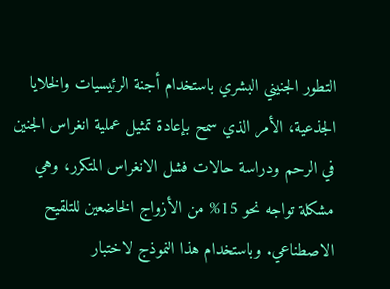التطور الجنيني البشري باستخدام أجنة الرئيسيات والخلايا الجذعية، الأمر الذي سمح بإعادة تمثيل عملية انغراس الجنين في الرحم ودراسة حالات فشل الانغراس المتكرر، وهي مشكلة تواجه نحو 15% من الأزواج الخاضعين للتلقيح الاصطناعي. وباستخدام هذا النموذج لاختبار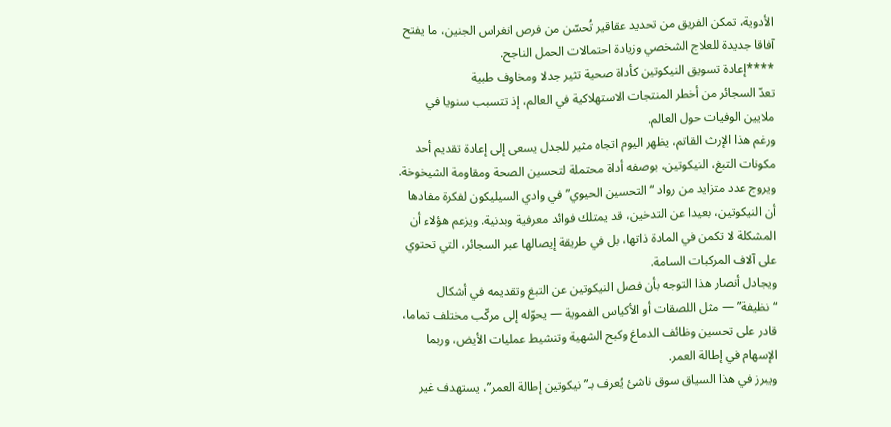الأدوية، تمكن الفريق من تحديد عقاقير تُحسّن من فرص انغراس الجنين، ما يفتح آفاقا جديدة للعلاج الشخصي وزيادة احتمالات الحمل الناجح.
****إعادة تسويق النيكوتين كأداة صحية تثير جدلا ومخاوف طبية
تعدّ السجائر من أخطر المنتجات الاستهلاكية في العالم، إذ تتسبب سنويا في ملايين الوفيات حول العالم.
ورغم هذا الإرث القاتم، يظهر اليوم اتجاه مثير للجدل يسعى إلى إعادة تقديم أحد مكونات التبغ، النيكوتين، بوصفه أداة محتملة لتحسين الصحة ومقاومة الشيخوخة.
ويروج عدد متزايد من رواد “التحسين الحيوي” في وادي السيليكون لفكرة مفادها أن النيكوتين، بعيدا عن التدخين، قد يمتلك فوائد معرفية وبدنية. ويزعم هؤلاء أن المشكلة لا تكمن في المادة ذاتها، بل في طريقة إيصالها عبر السجائر، التي تحتوي على آلاف المركبات السامة.
ويجادل أنصار هذا التوجه بأن فصل النيكوتين عن التبغ وتقديمه في أشكال “نظيفة” — مثل اللصقات أو الأكياس الفموية — يحوّله إلى مركّب مختلف تماما، قادر على تحسين وظائف الدماغ وكبح الشهية وتنشيط عمليات الأيض، وربما الإسهام في إطالة العمر.
ويبرز في هذا السياق سوق ناشئ يُعرف بـ”نيكوتين إطالة العمر”، يستهدف غير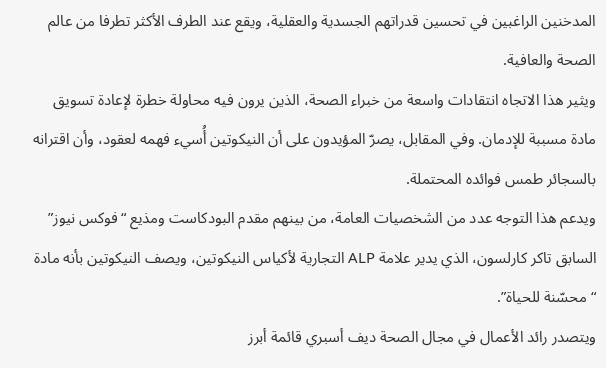المدخنين الراغبين في تحسين قدراتهم الجسدية والعقلية، ويقع عند الطرف الأكثر تطرفا من عالم الصحة والعافية.
ويثير هذا الاتجاه انتقادات واسعة من خبراء الصحة، الذين يرون فيه محاولة خطرة لإعادة تسويق مادة مسببة للإدمان. وفي المقابل، يصرّ المؤيدون على أن النيكوتين أُسيء فهمه لعقود، وأن اقترانه بالسجائر طمس فوائده المحتملة.
ويدعم هذا التوجه عدد من الشخصيات العامة، من بينهم مقدم البودكاست ومذيع “فوكس نيوز” السابق تاكر كارلسون، الذي يدير علامة ALP التجارية لأكياس النيكوتين، ويصف النيكوتين بأنه مادة “محسّنة للحياة”.
ويتصدر رائد الأعمال في مجال الصحة ديف أسبري قائمة أبرز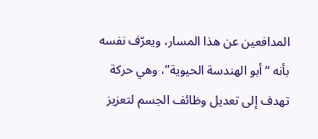المدافعين عن هذا المسار، ويعرّف نفسه بأنه “أبو الهندسة الحيوية”، وهي حركة تهدف إلى تعديل وظائف الجسم لتعزيز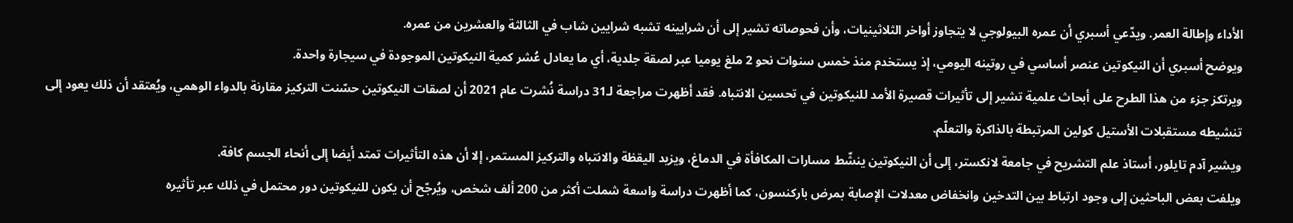الأداء وإطالة العمر. ويدّعي أسبري أن عمره البيولوجي لا يتجاوز أواخر الثلاثينيات، وأن فحوصاته تشير إلى أن شرايينه تشبه شرايين شاب في الثالثة والعشرين من عمره.
ويوضح أسبري أن النيكوتين عنصر أساسي في روتينه اليومي، إذ يستخدم منذ خمس سنوات نحو 2 ملغ يوميا عبر لصقة جلدية، أي ما يعادل عُشر كمية النيكوتين الموجودة في سيجارة واحدة.
ويرتكز جزء من هذا الطرح على أبحاث علمية تشير إلى تأثيرات قصيرة الأمد للنيكوتين في تحسين الانتباه. فقد أظهرت مراجعة لـ31 دراسة نُشرت عام 2021 أن لصقات النيكوتين حسّنت التركيز مقارنة بالدواء الوهمي، ويُعتقد أن ذلك يعود إلى تنشيطه مستقبلات الأستيل كولين المرتبطة بالذاكرة والتعلّم.
ويشير آدم تايلور، أستاذ علم التشريح في جامعة لانكستر، إلى أن النيكوتين ينشّط مسارات المكافأة في الدماغ، ويزيد اليقظة والانتباه والتركيز المستمر، إلا أن هذه التأثيرات تمتد أيضا إلى أنحاء الجسم كافة.
ويلفت بعض الباحثين إلى وجود ارتباط بين التدخين وانخفاض معدلات الإصابة بمرض باركنسون، كما أظهرت دراسة واسعة شملت أكثر من 200 ألف شخص، ويُرجّح أن يكون للنيكوتين دور محتمل في ذلك عبر تأثيره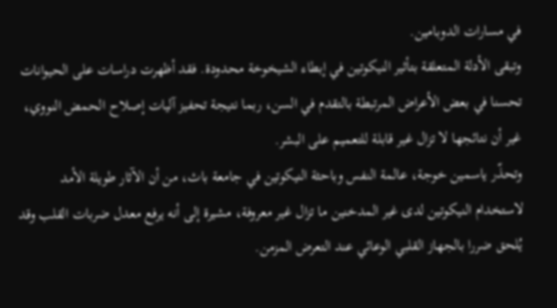في مسارات الدوبامين.
وتبقى الأدلة المتعلقة بتأثير النيكوتين في إبطاء الشيخوخة محدودة. فقد أظهرت دراسات على الحيوانات تحسنا في بعض الأعراض المرتبطة بالتقدم في السن، ربما نتيجة تحفيز آليات إصلاح الحمض النووي، غير أن نتائجها لا تزال غير قابلة للتعميم على البشر.
وتحذّر ياسمين خوجة، عالمة النفس وباحثة النيكوتين في جامعة باث، من أن الآثار طويلة الأمد لاستخدام النيكوتين لدى غير المدخنين ما تزال غير معروفة، مشيرة إلى أنه يرفع معدل ضربات القلب وقد يُلحق ضررا بالجهاز القلبي الوعائي عند التعرض المزمن.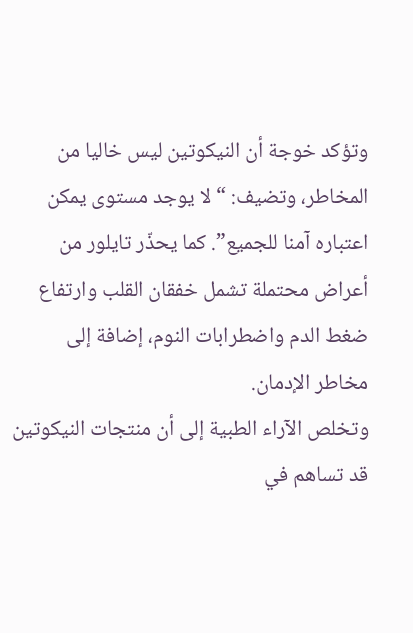وتؤكد خوجة أن النيكوتين ليس خاليا من المخاطر، وتضيف: “لا يوجد مستوى يمكن اعتباره آمنا للجميع”. كما يحذّر تايلور من أعراض محتملة تشمل خفقان القلب وارتفاع ضغط الدم واضطرابات النوم، إضافة إلى مخاطر الإدمان.
وتخلص الآراء الطبية إلى أن منتجات النيكوتين قد تساهم في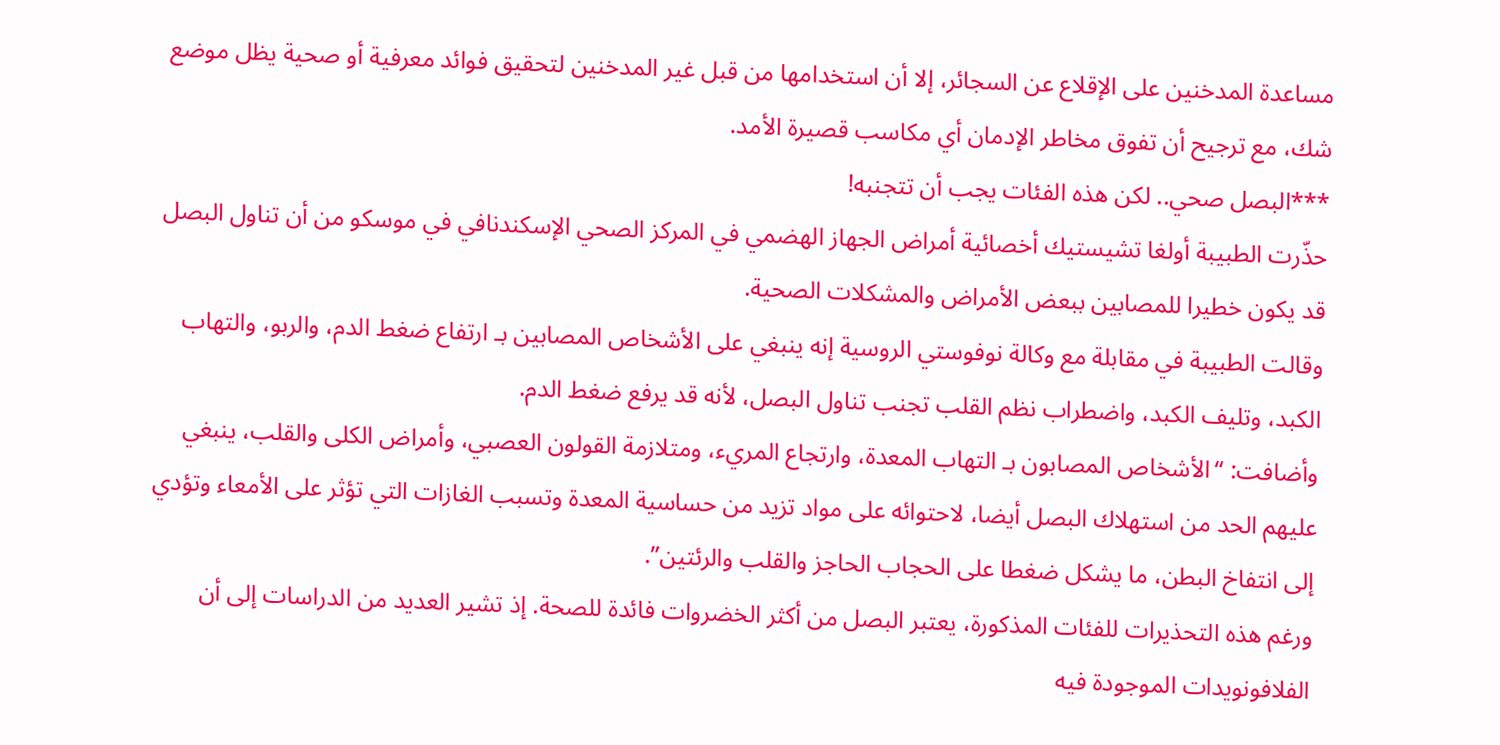مساعدة المدخنين على الإقلاع عن السجائر، إلا أن استخدامها من قبل غير المدخنين لتحقيق فوائد معرفية أو صحية يظل موضع شك، مع ترجيح أن تفوق مخاطر الإدمان أي مكاسب قصيرة الأمد.
***البصل صحي.. لكن هذه الفئات يجب أن تتجنبه!
حذّرت الطبيبة أولغا تشيستيك أخصائية أمراض الجهاز الهضمي في المركز الصحي الإسكندنافي في موسكو من أن تناول البصل قد يكون خطيرا للمصابين ببعض الأمراض والمشكلات الصحية.
وقالت الطبيبة في مقابلة مع وكالة نوفوستي الروسية إنه ينبغي على الأشخاص المصابين بـ ارتفاع ضغط الدم، والربو، والتهاب الكبد، وتليف الكبد، واضطراب نظم القلب تجنب تناول البصل، لأنه قد يرفع ضغط الدم.
وأضافت: “الأشخاص المصابون بـ التهاب المعدة، وارتجاع المريء، ومتلازمة القولون العصبي، وأمراض الكلى والقلب، ينبغي عليهم الحد من استهلاك البصل أيضا، لاحتوائه على مواد تزيد من حساسية المعدة وتسبب الغازات التي تؤثر على الأمعاء وتؤدي إلى انتفاخ البطن، ما يشكل ضغطا على الحجاب الحاجز والقلب والرئتين”.
ورغم هذه التحذيرات للفئات المذكورة، يعتبر البصل من أكثر الخضروات فائدة للصحة. إذ تشير العديد من الدراسات إلى أن الفلافونويدات الموجودة فيه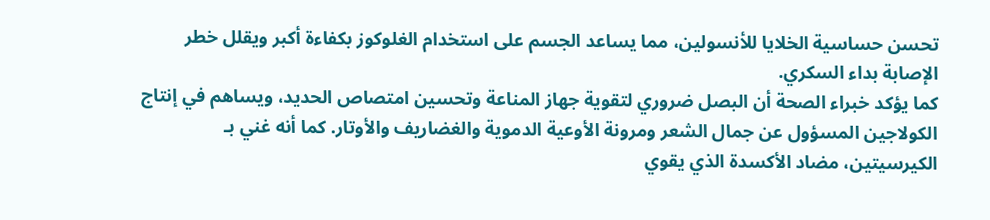تحسن حساسية الخلايا للأنسولين، مما يساعد الجسم على استخدام الغلوكوز بكفاءة أكبر ويقلل خطر الإصابة بداء السكري.
كما يؤكد خبراء الصحة أن البصل ضروري لتقوية جهاز المناعة وتحسين امتصاص الحديد، ويساهم في إنتاج الكولاجين المسؤول عن جمال الشعر ومرونة الأوعية الدموية والغضاريف والأوتار. كما أنه غني بـ الكيرسيتين، مضاد الأكسدة الذي يقوي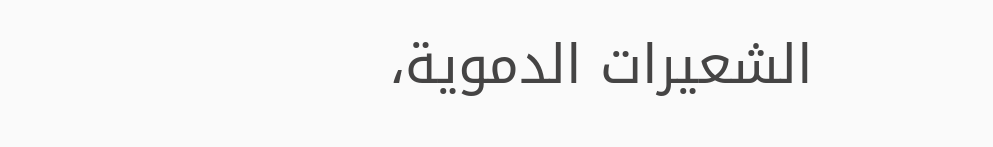الشعيرات الدموية،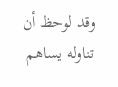وقد لوحظ أن تناوله يساهم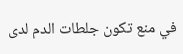في منع تكون جلطات الدم لدى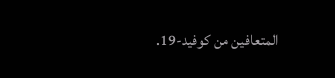المتعافين من كوفيد-19.